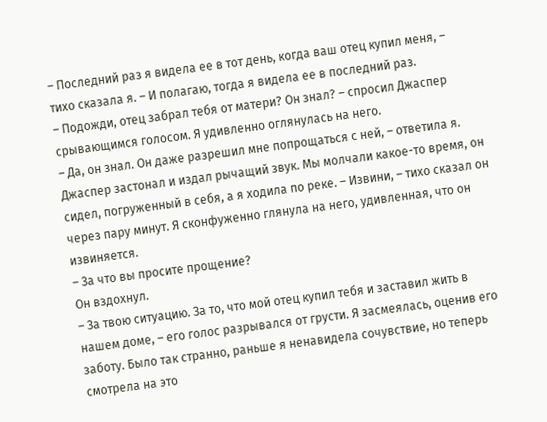– Последний раз я видела ее в тот день, когда ваш отец купил меня, – тихо сказала я. – И полагаю, тогда я видела ее в последний раз.
– Подожди, отец забрал тебя от матери? Он знал? – спросил Джаспер срывающимся голосом. Я удивленно оглянулась на него.
– Да, он знал. Он даже разрешил мне попрощаться с ней, – ответила я.
Джаспер застонал и издал рычащий звук. Мы молчали какое-то время, он сидел, погруженный в себя, а я ходила по реке. – Извини, – тихо сказал он через пару минут. Я сконфуженно глянула на него, удивленная, что он извиняется.
– За что вы просите прощение?
Он вздохнул.
– За твою ситуацию. За то, что мой отец купил тебя и заставил жить в нашем доме, – его голос разрывался от грусти. Я засмеялась, оценив его заботу. Было так странно, раньше я ненавидела сочувствие, но теперь смотрела на это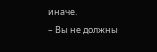иначе.
– Вы не должны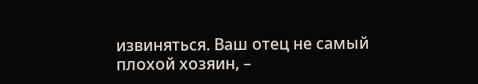извиняться. Ваш отец не самый плохой хозяин, –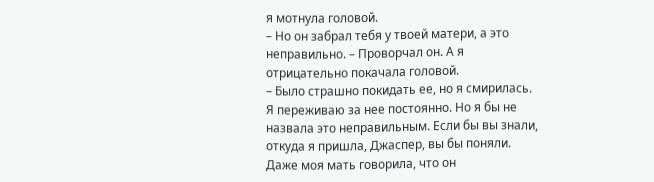я мотнула головой.
– Но он забрал тебя у твоей матери, а это неправильно. – Проворчал он. А я отрицательно покачала головой.
– Было страшно покидать ее, но я смирилась. Я переживаю за нее постоянно. Но я бы не назвала это неправильным. Если бы вы знали, откуда я пришла, Джаспер, вы бы поняли. Даже моя мать говорила, что он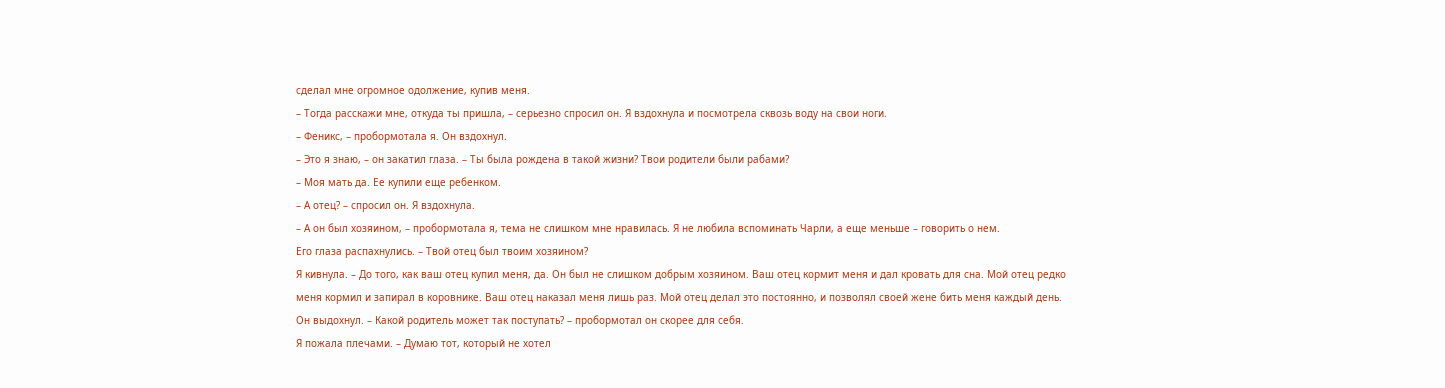сделал мне огромное одолжение, купив меня.
– Тогда расскажи мне, откуда ты пришла, – серьезно спросил он. Я вздохнула и посмотрела сквозь воду на свои ноги.
– Феникс, – пробормотала я. Он вздохнул.
– Это я знаю, – он закатил глаза. – Ты была рождена в такой жизни? Твои родители были рабами?
– Моя мать да. Ее купили еще ребенком.
– А отец? – спросил он. Я вздохнула.
– А он был хозяином, – пробормотала я, тема не слишком мне нравилась. Я не любила вспоминать Чарли, а еще меньше – говорить о нем.
Его глаза распахнулись. – Твой отец был твоим хозяином?
Я кивнула. – До того, как ваш отец купил меня, да. Он был не слишком добрым хозяином. Ваш отец кормит меня и дал кровать для сна. Мой отец редко меня кормил и запирал в коровнике. Ваш отец наказал меня лишь раз. Мой отец делал это постоянно, и позволял своей жене бить меня каждый день.
Он выдохнул. – Какой родитель может так поступать? – пробормотал он скорее для себя.
Я пожала плечами. – Думаю тот, который не хотел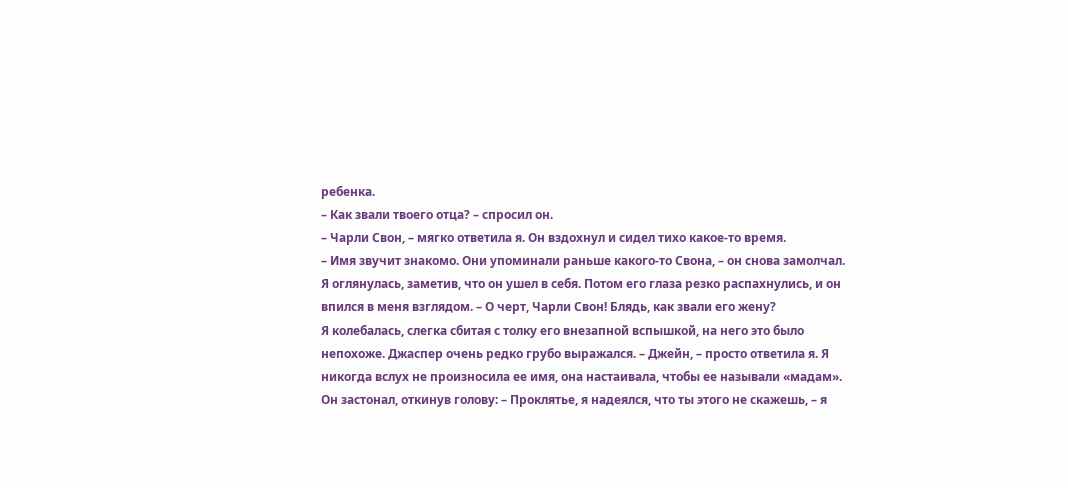ребенка.
– Как звали твоего отца? – спросил он.
– Чарли Свон, – мягко ответила я. Он вздохнул и сидел тихо какое-то время.
– Имя звучит знакомо. Они упоминали раньше какого-то Свона, – он снова замолчал. Я оглянулась, заметив, что он ушел в себя. Потом его глаза резко распахнулись, и он впился в меня взглядом. – О черт, Чарли Свон! Блядь, как звали его жену?
Я колебалась, слегка сбитая с толку его внезапной вспышкой, на него это было непохоже. Джаспер очень редко грубо выражался. – Джейн, – просто ответила я. Я никогда вслух не произносила ее имя, она настаивала, чтобы ее называли «мадам».
Он застонал, откинув голову: – Проклятье, я надеялся, что ты этого не скажешь, – я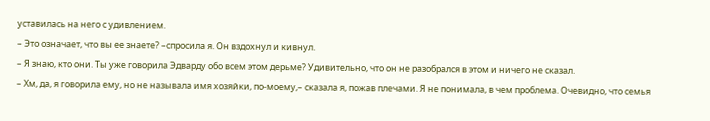уставилась на него с удивлением.
– Это означает, что вы ее знаете? –спросила я. Он вздохнул и кивнул.
– Я знаю, кто они. Ты уже говорила Эдварду обо всем этом дерьме? Удивительно, что он не разобрался в этом и ничего не сказал.
– Хм, да, я говорила ему, но не называла имя хозяйки, по-моему,– сказала я, пожав плечами. Я не понимала, в чем проблема. Очевидно, что семья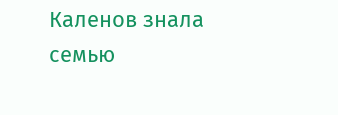Каленов знала семью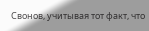Свонов, учитывая тот факт, что